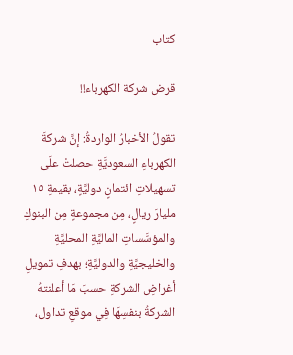كتاب

قرض شركة الكهرباء!!

تقولُ الأخبارُ الواردةُ: إنَّ شركةَ الكهرباءِ السعوديَّةِ حصلتْ علَى تسهيلاتِ ائتمانٍ دوليَّةٍ، بقيمةِ ١٥ مليارَ ريالٍ، مِن مجموعةٍ مِن البنوكِ والمؤسَّساتِ الماليَّةِ المحليَّةِ والخليجيَّةِ والدوليَّةِ؛ بهدفِ تمويلِ أغراضِ الشركةِ حسبَ مَا أعلنتهُ الشركةُ بنفسِهَا فِي موقعِ تداول،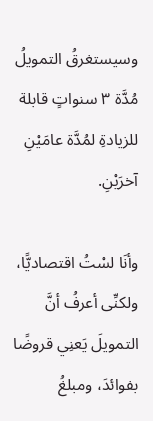وسيستغرقُ التمويلُ مُدَّة ٣ سنواتٍ قابلة للزيادةِ لمُدَّة عامَيْنِ آخرَيْنِ.

وأنَا لسْتُ اقتصاديًّا، ولكنِّى أعرفُ أنَّ التمويلَ يَعنِي قروضًا بفوائدَ، ومبلغُ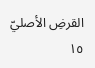القرضِ الأصليّ ١٥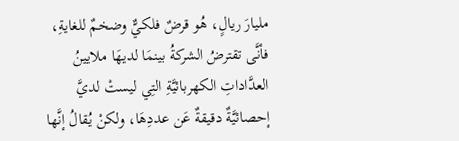مليارَ ريالٍ، هُو قرضٌ فلكيٌّ وضخمٌ للغايةِ، فأنَّى تقترضُ الشركةُ بينمَا لديهَا ملايينُ العدَّاداتِ الكهربائيَّةِ التِي ليستْ لديَّ إحصائيَّةٌ دقيقةٌ عَن عددِهَا، ولكنْ يُقالُ إنَّها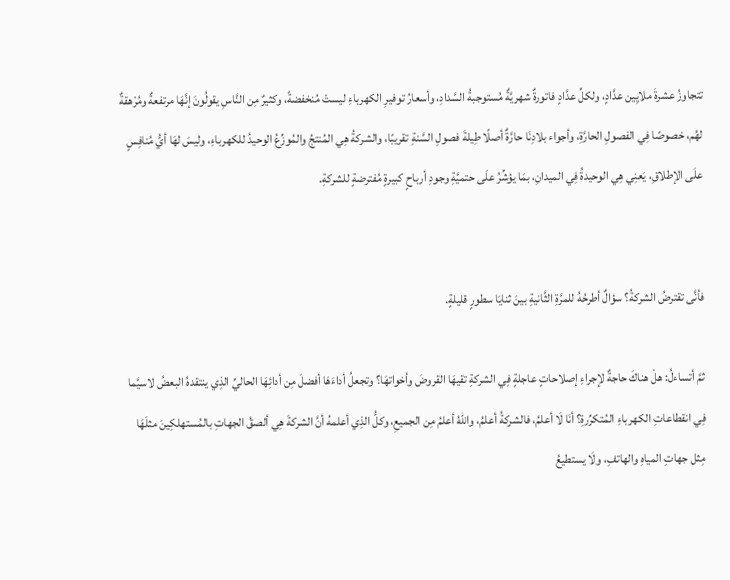تتجاوزُ عشرةَ ملايِين عدَّادٍ، ولكلِّ عدَّادٍ فاتورةٌ شهريَّةٌ مُستوجبةُ السَّدادِ، وأسعارُ توفيرِ الكهرباءِ ليستْ مُنخفضةً، وكثيرٌ مِن النَّاسِ يقولُونَ إنَّهَا مرتفعةٌ ومُرْهقةٌ لهُم، خصوصًا فِي الفصولِ الحارَّةِ، وأجواء بلادِنَا حارَّةٌ أصلًا طِيلةَ فصولِ السَّنةِ تقريبًا، والشركةُ هِي المُنتجُ والمُوزِّعُ الوحيدُ للكهرباءِ، وليسَ لهَا أيُّ مُنافِسٍ علَى الإطلاقِ، يَعنِي هِي الوحيدةُ فِي الميدانِ، بمَا يؤشِّرُ علَى حتميَّةِ وجودِ أرباحٍ كبيرةٍ مُفترضةٍ للشركةِ.


فأنَّى تقترضُ الشركةُ؟ سؤالٌ أطرحُهُ للمرَّةِ الثَّانيةِ بينَ ثنايَا سطورٍ قليلةٍ.

ثمَّ أتساءلُ: هلْ هناكَ حاجةٌ لإجراءِ إصلاحاتٍ عاجلةٍ فِي الشركةِ تقيهَا القروضَ وأخواتهَا؟ وتجعلُ أداءَهَا أفضلَ مِن أدائِهَا الحاليِّ الذِي ينتقدهُ البعضُ لاسيَّما فِي انقطاعاتِ الكهرباءِ المُتكرِّرةِ؟ أنَا لَا أعلمُ، فالشركةُ أعلمُ، واللهُ أعلمُ مِن الجميعِ، وكلُّ الذِي أعلمهُ أنَّ الشركةَ هِي ألصقُ الجهاتِ بالمُستهلكِينَ مثلَهَا مِثل جهاتِ المياهِ والهاتفِ، ولَا يستطيعُ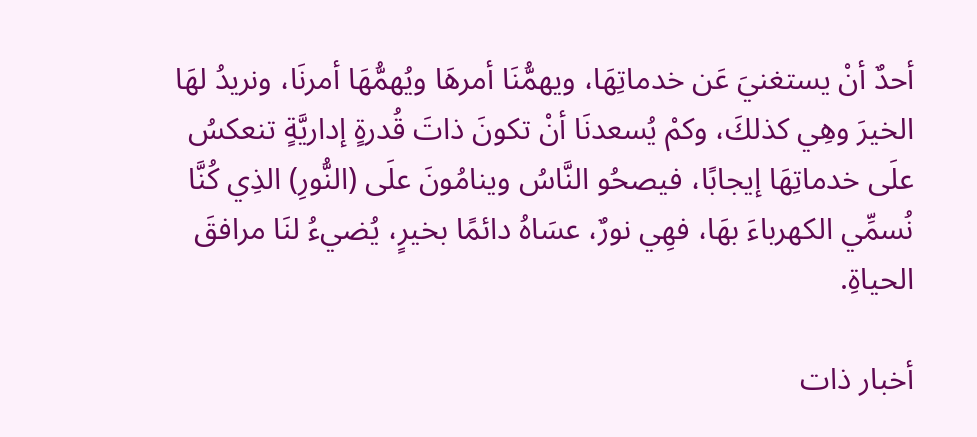أحدٌ أنْ يستغنيَ عَن خدماتِهَا، ويهمُّنَا أمرهَا ويُهمُّهَا أمرنَا، ونريدُ لهَا الخيرَ وهِي كذلكَ، وكمْ يُسعدنَا أنْ تكونَ ذاتَ قُدرةٍ إداريَّةٍ تنعكسُ علَى خدماتِهَا إيجابًا، فيصحُو النَّاسُ وينامُونَ علَى (النُّورِ) الذِي كُنَّا نُسمِّي الكهرباءَ بهَا، فهِي نورٌ، عسَاهُ دائمًا بخيرٍ، يُضيءُ لنَا مرافقَ الحياةِ.

أخبار ذات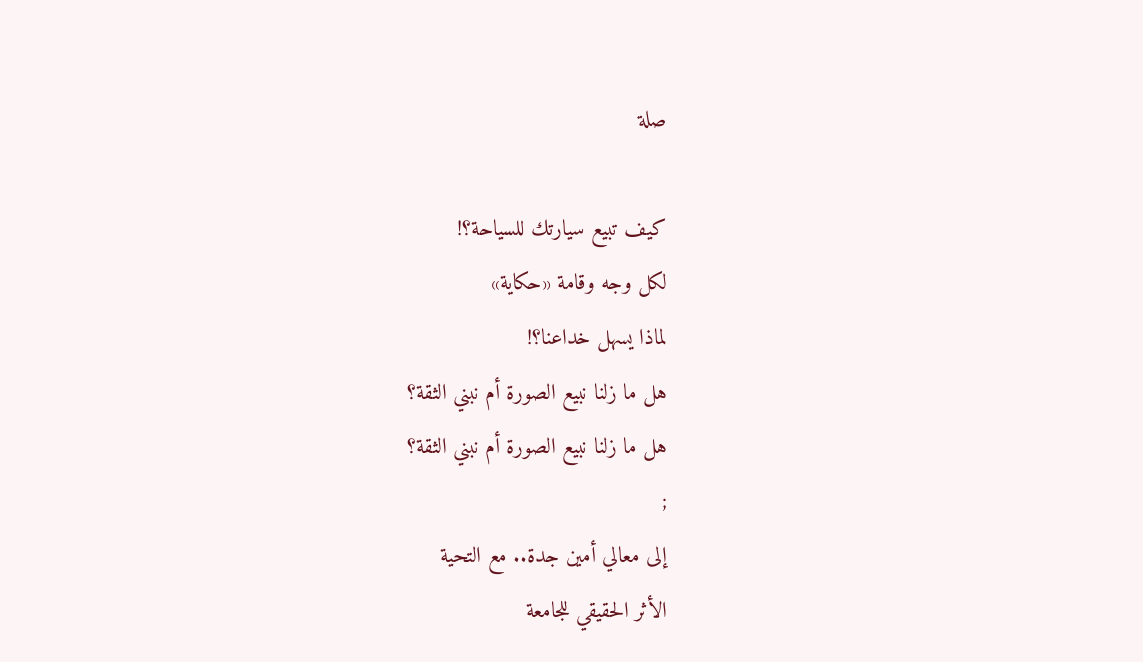صلة

كيف تبيع سيارتك للسياحة؟!
لكل وجه وقامة «حكاية»
لماذا يسهل خداعنا؟!
هل ما زلنا نبيع الصورة أم نبني الثقة؟
هل ما زلنا نبيع الصورة أم نبني الثقة؟
;
إلى معالي أمين جدة.. مع التحية
الأثر الحقيقي للجامعة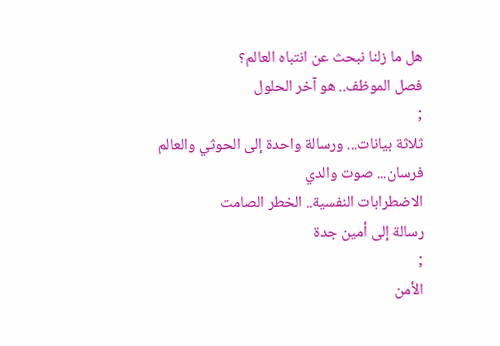هل ما زلنا نبحث عن انتباه العالم؟
فصل الموظف.. هو آخر الحلول
;
ثلاثة بيانات... ورسالة واحدة إلى الحوثي والعالم
فرسان... صوت والدي
الاضطرابات النفسية.. الخطر الصامت
رسالة إلى أمين جدة
;
الأمن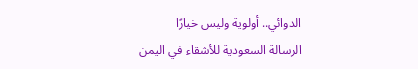الدوائي.. أولوية وليس خيارًا
الرسالة السعودية للأشقاء في اليمن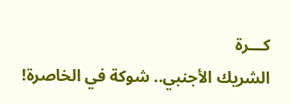كـــرة
الشريك الأجنبي.. شوكة في الخاصرة!